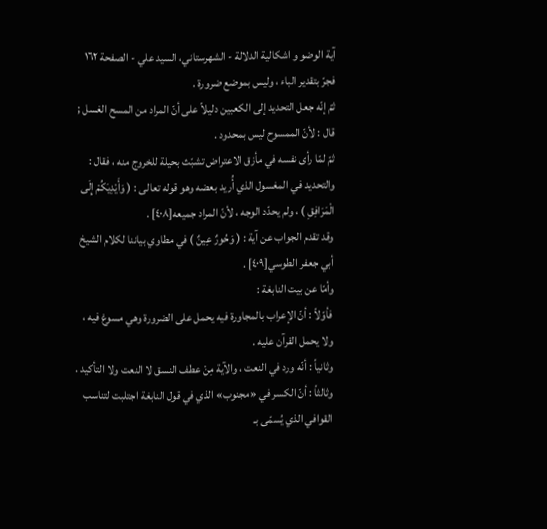آیة الوضو و اشکالیة الدلالة - الشهرستاني، السيد علي - الصفحة ١٦٢
فجرّ بتقدير الباء ، وليس بموضع ضرورة .
ثمّ إنّه جعل التحديد إلى الكعبين دليلاً على أنّ المراد من المسح الغسل ; قال : لأنّ الممسوح ليس بمحدود .
ثمّ لمّا رأى نفسه في مأزق الاعتراض تشبّث بحيلة للخروج منه ، فقال : والتحديد في المغسول الذي أُريد بعضه وهو قوله تعالى : ( وَأَيْدِيَكُمْ إِلَى الْمَرَافِقِ ) ، ولم يحدّد الوجه ، لأنّ المراد جميعه[٤٠٨] .
وقد تقدم الجواب عن آية : ( وَحُورٌ عِينٌ ) في مطاوي بياننا لكلام الشيخ أبي جعفر الطوسي[٤٠٩] .
وأمّا عن بيت النابغة :
فأوّلاً : أنّ الإعراب بالمجاورة فيه يحمل على الضرورة وهي مسوغ فيه ، ولا يحمل القرآن عليه .
وثانياً : أنّه ورد في النعت ، والآية مِنْ عطف النسق لا النعت ولا التأكيد .
وثالثاً : أنّ الكسر في «مجنوب» الذي في قول النابغة اجتلبت لتناسب القوافي الذي يُسمّى بـ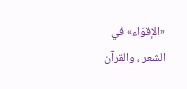«الإقوَاء» في الشعر ، والقرآن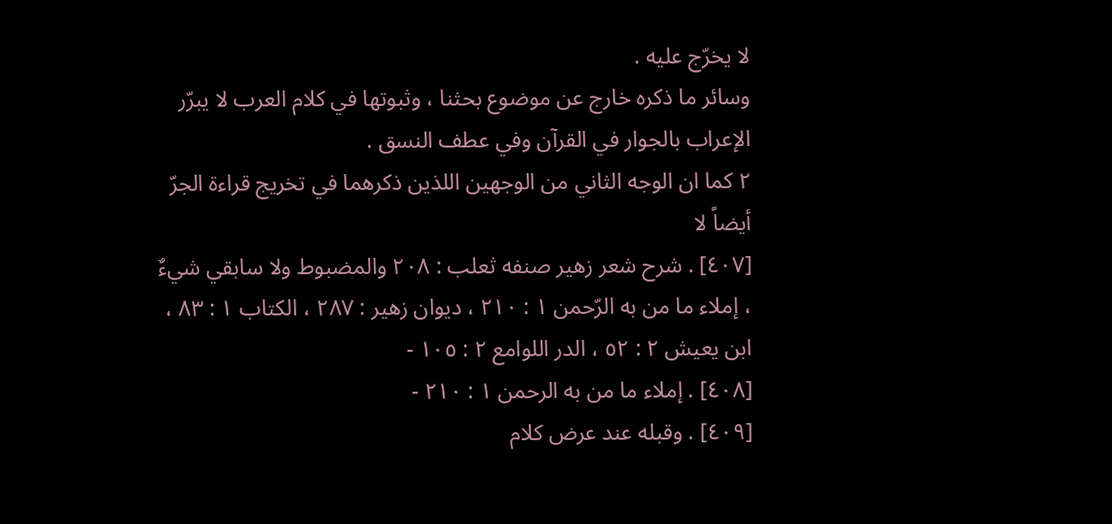لا يخرّج عليه .
وسائر ما ذكره خارج عن موضوع بحثنا ، وثبوتها في كلام العرب لا يبرّر الإعراب بالجوار في القرآن وفي عطف النسق .
٢ كما ان الوجه الثاني من الوجهين اللذين ذكرهما في تخريج قراءة الجرّ أيضاً لا
[٤٠٧] . شرح شعر زهير صنفه ثعلب : ٢٠٨ والمضبوط ولا سابقي شيءٌ ، إملاء ما من به الرّحمن ١ : ٢١٠ ، ديوان زهير : ٢٨٧ ، الكتاب ١ : ٨٣ ، ابن يعيش ٢ : ٥٢ ، الدر اللوامع ٢ : ١٠٥ -
[٤٠٨] . إملاء ما من به الرحمن ١ : ٢١٠ -
[٤٠٩] . وقبله عند عرض كلام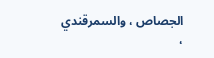الجصاص ، والسمرقندي ،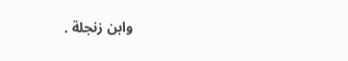وابن زنجلة .